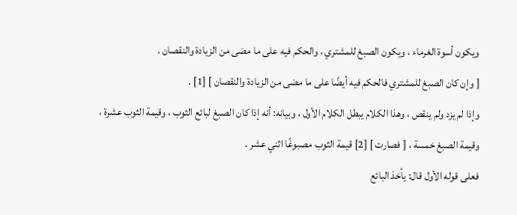ويكون أسوة الغرماء ، ويكون الصبغ للمشتري ، والحكم فيه على ما مضى من الزيادة والنقصان .
[ وإن كان الصبغ للمشتري فالحكم فيه أيضًا على ما مضى من الزيادة والنقصان ] [1] .
وإذا لم يزد ولم ينقص ، وهذا الكلام يبطل الكلام الأول ، وبيانه: أنه إذا كان الصبغ لبائع الثوب ، وقيمة الثوب عشرة ، وقيمة الصبغ خمسة ، [ فصارت ] [2] قيمة الثوب مصبوغًا اثني عشر .
فعلى قوله الأول قال: يأخذ البائع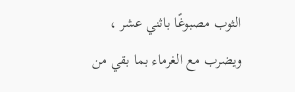الثوب مصبوغًا باثني عشر ، ويضرب مع الغرماء بما بقي من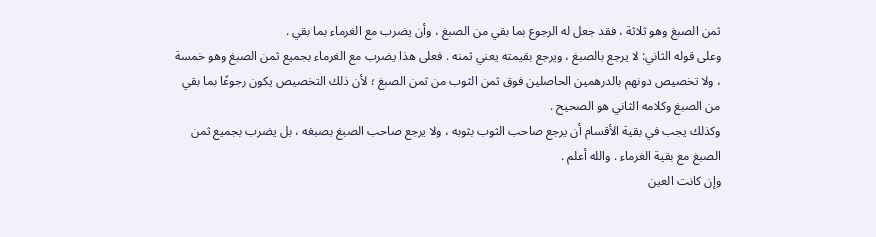ثمن الصبغ وهو ثلاثة ، فقد جعل له الرجوع بما بقي من الصبغ ، وأن يضرب مع الغرماء بما بقي .
وعلى قوله الثاني: لا يرجع بالصبغ ، ويرجع بقيمته يعني ثمنه . فعلى هذا يضرب مع الغرماء بجميع ثمن الصبغ وهو خمسة ، ولا تخصيص دونهم بالدرهمين الحاصلين فوق ثمن الثوب من ثمن الصبغ ؛ لأن ذلك التخصيص يكون رجوعًا بما بقي من الصبغ وكلامه الثاني هو الصحيح .
وكذلك يجب في بقية الأقسام أن يرجع صاحب الثوب بثوبه ، ولا يرجع صاحب الصبغ بصبغه ، بل يضرب بجميع ثمن الصبغ مع بقية الغرماء . والله أعلم .
وإن كانت العين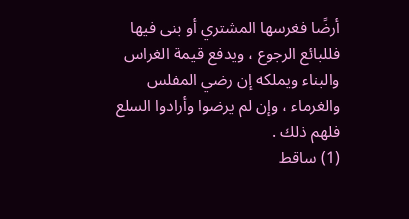أرضًا فغرسها المشتري أو بنى فيها فللبائع الرجوع ، ويدفع قيمة الغراس والبناء ويملكه إن رضي المفلس والغرماء ، وإن لم يرضوا وأرادوا السلع فلهم ذلك .
(1) ساقط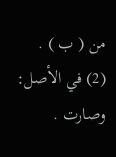من ( ب ) .
(2) في الأصل: وصارت .